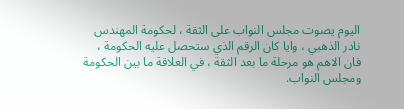اليوم يصوت مجلس النواب على الثقة ، لحكومة المهندس نادر الذهبي ، وايا كان الرقم الذي ستحصل عليه الحكومة ، فان الاهم هو مرحلة ما بعد الثقة ، في العلاقة ما بين الحكومة ومجلس النواب.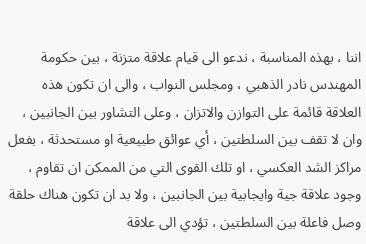اننا ، بهذه المناسبة ، ندعو الى قيام علاقة متزنة ، بين حكومة المهندس نادر الذهبي ، ومجلس النواب ، والى ان تكون هذه العلاقة قائمة على التوازن والاتزان ، وعلى التشاور بين الجانبين ، وان لا تقف بين السلطتين ، أي عوائق طبيعية او مستحدثة ، بفعل مراكز الشد العكسي ، او تلك القوى التي من الممكن ان تقاوم ، وجود علاقة جية وايجابية بين الجانبين ، ولا بد ان تكون هناك حلقة وصل فاعلة بين السلطتين ، تؤدي الى علاقة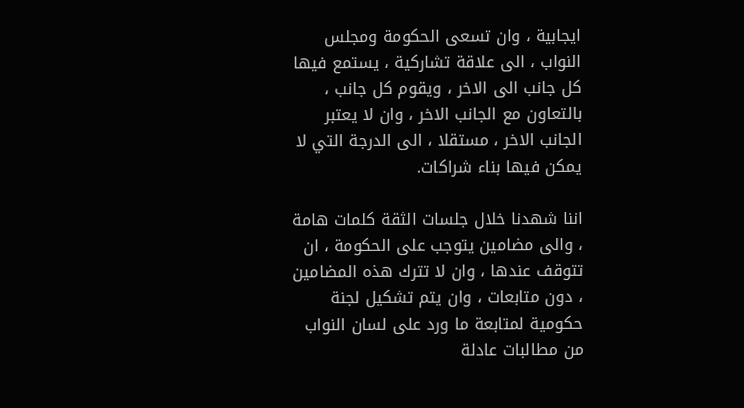ايجابية ، وان تسعى الحكومة ومجلس النواب ، الى علاقة تشاركية ، يستمع فيها كل جانب الى الاخر ، ويقوم كل جانب ، بالتعاون مع الجانب الاخر ، وان لا يعتبر الجانب الاخر ، مستقلا ، الى الدرجة التي لا يمكن فيها بناء شراكات.

اننا شهدنا خلال جلسات الثقة كلمات هامة ، والى مضامين يتوجب على الحكومة ، ان تتوقف عندها ، وان لا تترك هذه المضامين ، دون متابعات ، وان يتم تشكيل لجنة حكومية لمتابعة ما ورد على لسان النواب من مطالبات عادلة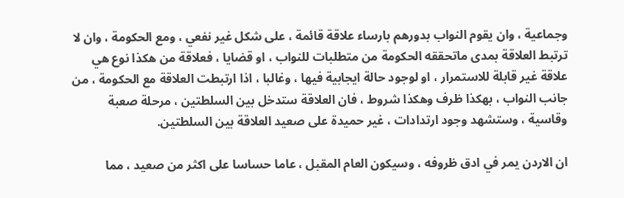وجماعية ، وان يقوم النواب بدورهم بارساء علاقة قائمة ، على شكل غير نفعي ، ومع الحكومة ، وان لا ترتبط العلاقة بمدى ماتحققه الحكومة من متطلبات للنواب ، او قضايا ، فعلاقة من هكذا نوع هي علاقة غير قابلة للاستمرار ، او لوجود حالة ايجابية فيها ، وغالبا ، اذا ارتبطت العلاقة مع الحكومة ، من جانب النواب ، بهكذا ظرف وهكذا شروط ، فان العلاقة ستدخل بين السلطتين ، مرحلة صعبة وقاسية ، وستشهد وجود ارتدادات ، غير حميدة على صعيد العلاقة بين السلطتين.

ان الاردن يمر في ادق ظروفه ، وسيكون العام المقبل ، عاما حساسا على اكثر من صعيد ، مما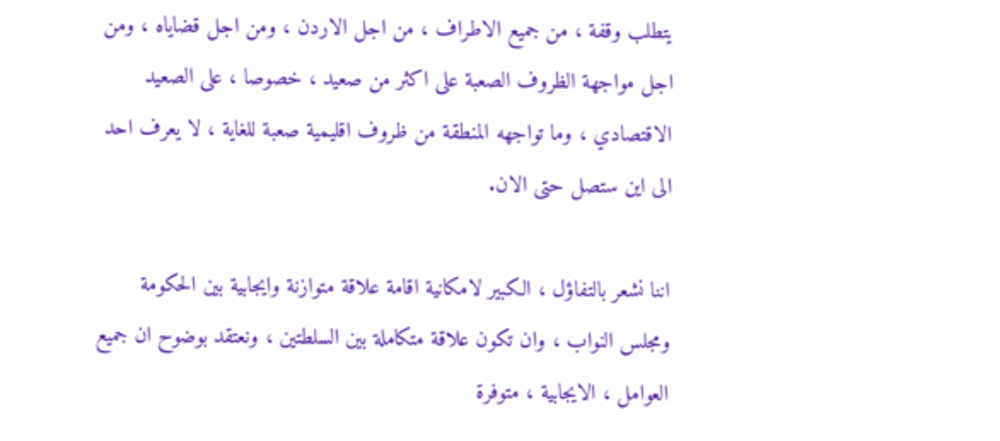يتطلب وقفة ، من جميع الاطراف ، من اجل الاردن ، ومن اجل قضاياه ، ومن اجل مواجهة الظروف الصعبة على اكثر من صعيد ، خصوصا ، على الصعيد الاقتصادي ، وما تواجهه المنطقة من ظروف اقليمية صعبة للغاية ، لا يعرف احد الى اين ستصل حتى الان.

اننا نشعر بالتفاؤل ، الكبير لامكانية اقامة علاقة متوازنة وايجابية بين الحكومة ومجلس النواب ، وان تكون علاقة متكاملة بين السلطتين ، ونعتقد بوضوح ان جميع العوامل ، الايجابية ، متوفرة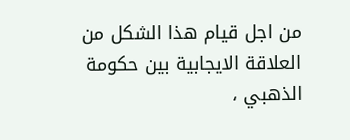من اجل قيام هذا الشكل من العلاقة الايجابية بين حكومة الذهبي ،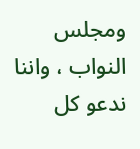ومجلس النواب ، واننا ندعو كل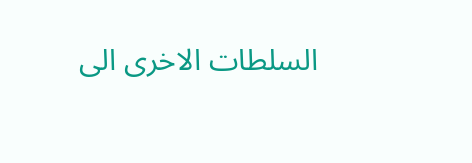السلطات الاخرى الى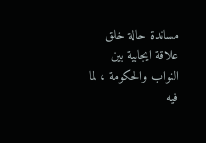مساندة حالة خلق علاقة ايجابية بين النواب والحكومة ، لما فيه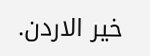خير الاردن.